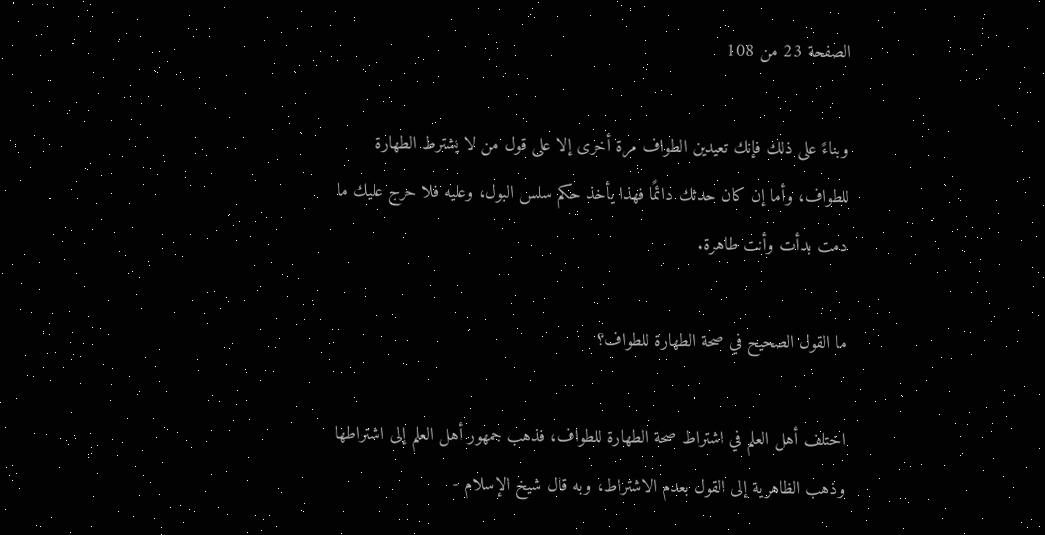الصفحة 23 من 108

وبناءً على ذلك فإنك تعيدين الطواف مرة أخرى إلا على قول من لا يشترط الطهارة للطواف، وأما إن كان حدثك دائمًا فهذا يأخذ حكم سلس البول، وعليه فلا حرج عليك ما دمت بدأت وأنت طاهرة.

ما القول الصحيح في صحة الطهارة للطواف؟

اختلف أهل العلم في اشتراط صحة الطهارة للطواف، فذهب جمهور أهل العلم إلى اشتراطها وذهب الظاهرية إلى القول بعدم الاشتراط، وبه قال شيخ الإسلام -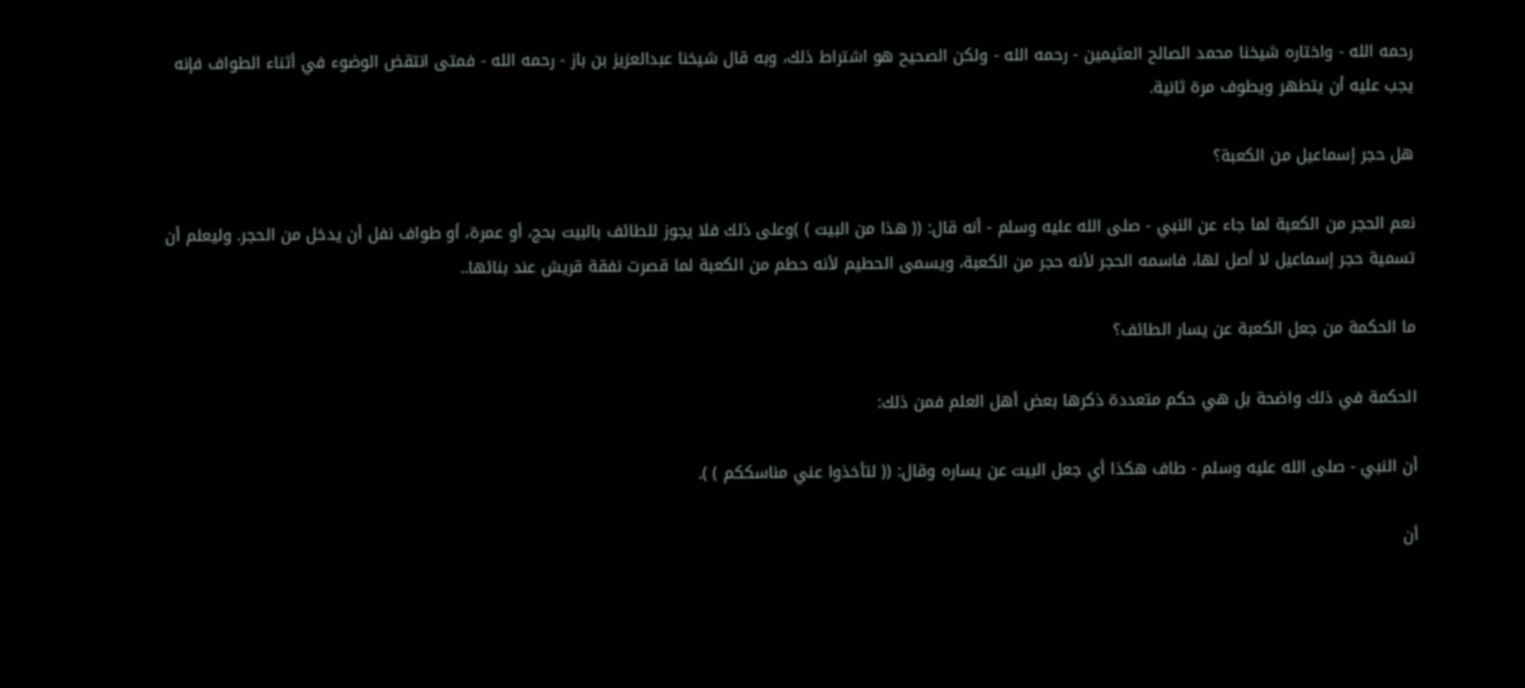رحمه الله - واختاره شيخنا محمد الصالح العثيمين - رحمه الله - ولكن الصحيح هو اشتراط ذلك، وبه قال شيخنا عبدالعزيز بن باز - رحمه الله - فمتى انتقض الوضوء في أثناء الطواف فإنه يجب عليه أن يتطهر ويطوف مرة ثانية.

هل حجر إسماعيل من الكعبة؟

نعم الحجر من الكعبة لما جاء عن النبي - صلى الله عليه وسلم - أنه قال: (( هذا من البيت ) )وعلى ذلك فلا يجوز للطائف بالبيت بحج، أو عمرة، أو طواف نفل أن يدخل من الحجر. وليعلم أن تسمية حجر إسماعيل لا أصل لها، فاسمه الحجر لأنه حجر من الكعبة، ويسمى الحطيم لأنه حطم من الكعبة لما قصرت نفقة قريش عند بنائها..

ما الحكمة من جعل الكعبة عن يسار الطائف؟

الحكمة في ذلك واضحة بل هي حكم متعددة ذكرها بعض أهل العلم فمن ذلك:

أن النبي - صلى الله عليه وسلم - طاف هكذا أي جعل البيت عن يساره وقال: (( لتأخذوا عني مناسككم ) ).

أن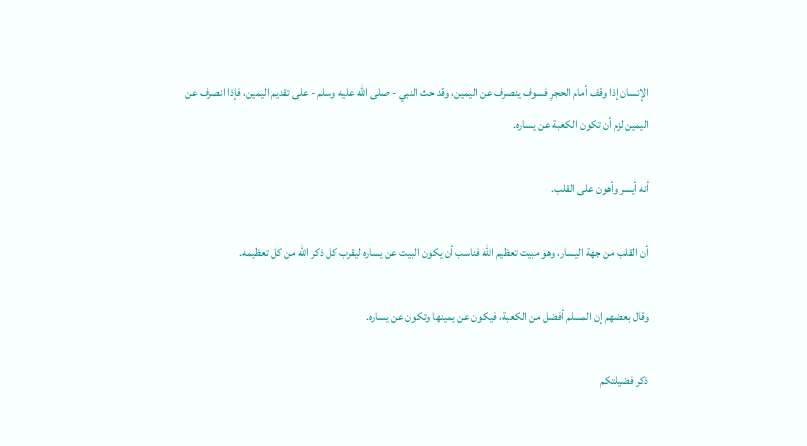الإنسان إذا وقف أمام الحجرِ فسوف ينصرف عن اليمين، وقد حث النبي - صلى الله عليه وسلم - على تقديم اليمين، فإذا انصرف عن اليمين لزم أن تكون الكعبة عن يساره.

أنه أيسر وأهون على القلب.

أن القلب من جهة اليسار، وهو مبيت تعظيم الله فناسب أن يكون البيت عن يساره ليقرب كل ذكر الله من كل تعظيمه.

وقال بعضهم إن المسلم أفضل من الكعبة، فيكون عن يمينها وتكون عن يساره.

ذكر فضيلتكم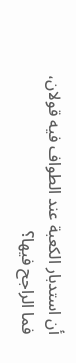أن استدبار الكعبة عند الطواف فيه قولان، فما الراجح فيها؟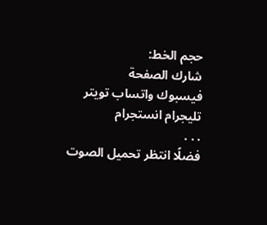حجم الخط:
شارك الصفحة
فيسبوك واتساب تويتر تليجرام انستجرام
. . .
فضلًا انتظر تحميل الصوت